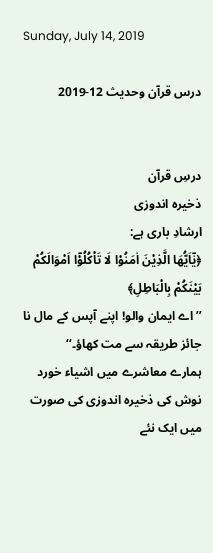Sunday, July 14, 2019

درس قرآن وحدیث 12-2019


درسِ قرآن
ذخیرہ اندوزی
ارشادِ باری ہے:
﴿يٰۤاَيُّهَا الَّذِيْنَ اٰمَنُوْا لَا تَاْكُلُوْۤا اَمْوَالَكُمْ بَيْنَكُمْ بِالْبَاطِلِ﴾
’’اے ایمان والو! اپنے آپس كے مال نا جائز طریقہ سے مت کھاؤ۔‘‘
ہمارے معاشرے میں اشیاء خورد نوش کی ذخیرہ اندوزی کی صورت میں ایک نئے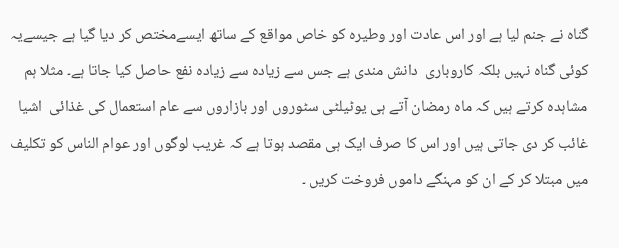گناہ نے جنم لیا ہے اور اس عادت اور وطیرہ کو خاص مواقع کے ساتھ ایسےمختص کر دیا گیا ہے جیسےیہ کوئی گناہ نہیں بلکہ کاروباری  دانش مندی ہے جس سے زیادہ سے زیادہ نفع حاصل کیا جاتا ہے۔ مثلا ہم مشاہدہ کرتے ہیں کہ ماہ رمضان آتے ہی یوٹیلٹی سٹوروں اور بازاروں سے عام استعمال کی غذائی  اشیا  غائب کر دی جاتی ہیں اور اس کا صرف ایک ہی مقصد ہوتا ہے کہ غریب لوگوں اور عوام الناس کو تکلیف  میں مبتلا کر کے ان کو مہنگے داموں فروخت کریں ۔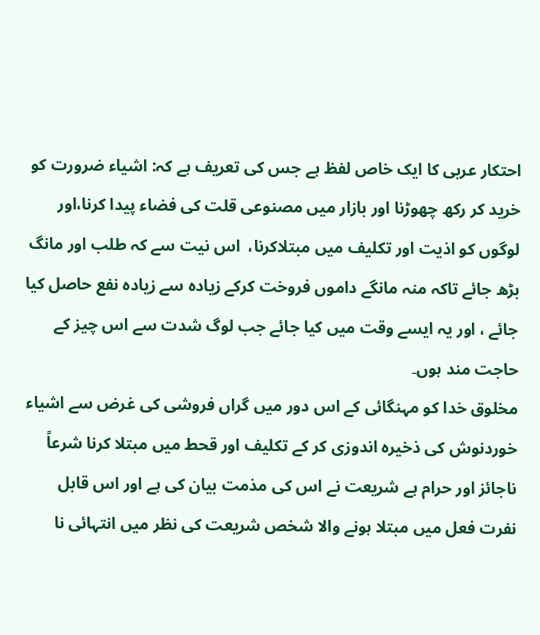احتکار عربی کا ایک خاص لفظ ہے جس کی تعریف ہے کہ: اشیاء ضرورت کو خرید کر رکھ چھوڑنا اور بازار میں مصنوعی قلت کی فضاء پیدا کرنا،اور لوگوں کو اذیت اور تکلیف میں مبتلاکرنا،  اس نیت سے کہ طلب اور مانگ بڑھ جائے تاکہ منہ مانگے داموں فروخت کرکے زیادہ سے زیادہ نفع حاصل کیا جائے ، اور یہ ایسے وقت میں کیا جائے جب لوگ شدت سے اس چیز کے حاجت مند ہوں۔
مخلوق خدا کو مہنگائی کے اس دور میں گراں فروشی کی غرض سے اشیاء خوردنوش کی ذخیرہ اندوزی کر کے تکلیف اور قحط میں مبتلا کرنا شرعاً ناجائز اور حرام ہے شریعت نے اس کی مذمت بیان کی ہے اور اس قابل نفرت فعل میں مبتلا ہونے والا شخص شریعت کی نظر میں انتہائی نا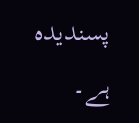پسندیدہ ہے۔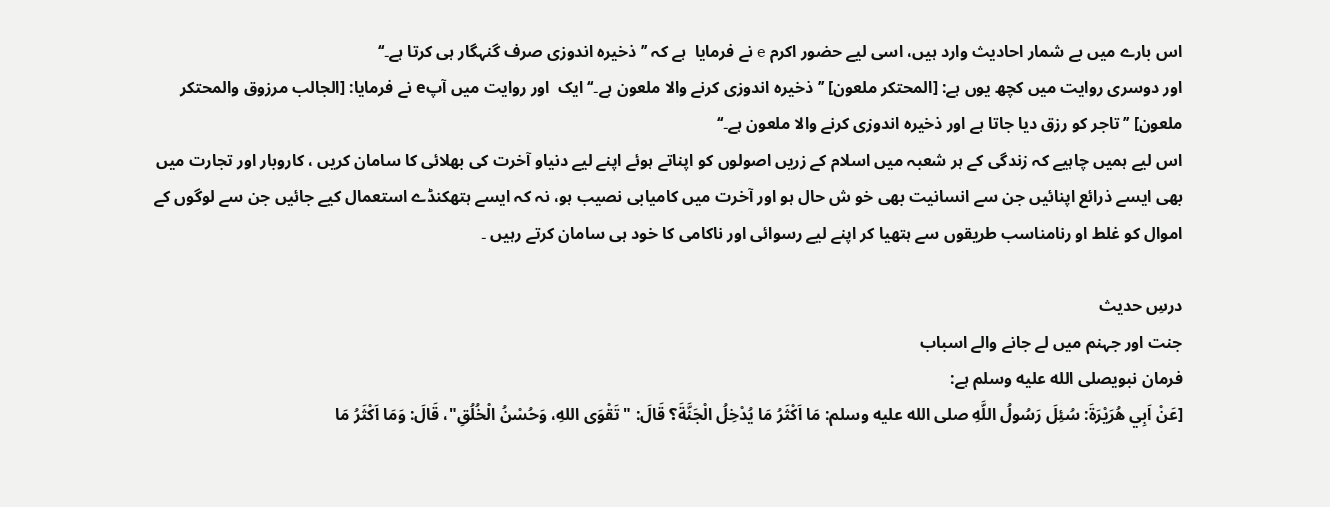اس بارے میں بے شمار احادیث وارد ہیں، اسی لیے حضور اکرم e نے فرمایا  ہے کہ ’’ذخیرہ اندوزی صرف گنہگار ہی کرتا ہے۔‘‘
اور دوسری روایت میں کچھ یوں ہے: [المحتکر ملعون] ’’ذخیرہ اندوزی کرنے والا ملعون ہے۔‘‘ ایک  اور روایت میں آپe نے فرمایا: [الجالب مرزوق والمحتکر ملعون] ’’تاجر کو رزق دیا جاتا ہے اور ذخیرہ اندوزی کرنے والا ملعون ہے۔‘‘
اس لیے ہمیں چاہیے کہ زندگی کے ہر شعبہ میں اسلام کے زریں اصولوں کو اپناتے ہوئے اپنے لیے دنیاو آخرت کی بھلائی کا سامان کریں ، کاروبار اور تجارت میں بھی ایسے ذرائع اپنائیں جن سے انسانیت بھی خو ش حال ہو اور آخرت میں کامیابی نصیب ہو، نہ کہ ایسے ہتھکنڈے استعمال کیے جائیں جن سے لوگوں کے اموال کو غلط او رنامناسب طریقوں سے ہتھیا کر اپنے لیے رسوائی اور ناکامی کا خود ہی سامان کرتے رہیں ۔

درسِ حدیث
جنت اور جہنم میں لے جانے والے اسباب
فرمان نبویصلى الله عليه وسلم ہے:
[عَنْ اَبِي هُرَيْرَةَ: سُئِلَ رَسُولُ اللَّهِ صلى الله عليه وسلم: مَا اَكْثَرُ مَا يُدْخِلُ الْجَنَّةَ؟ قَالَ: "تَقْوَى اللهِ، وَحُسْنُ الْخُلُقِ"، قَالَ: وَمَا اَكْثَرُ مَا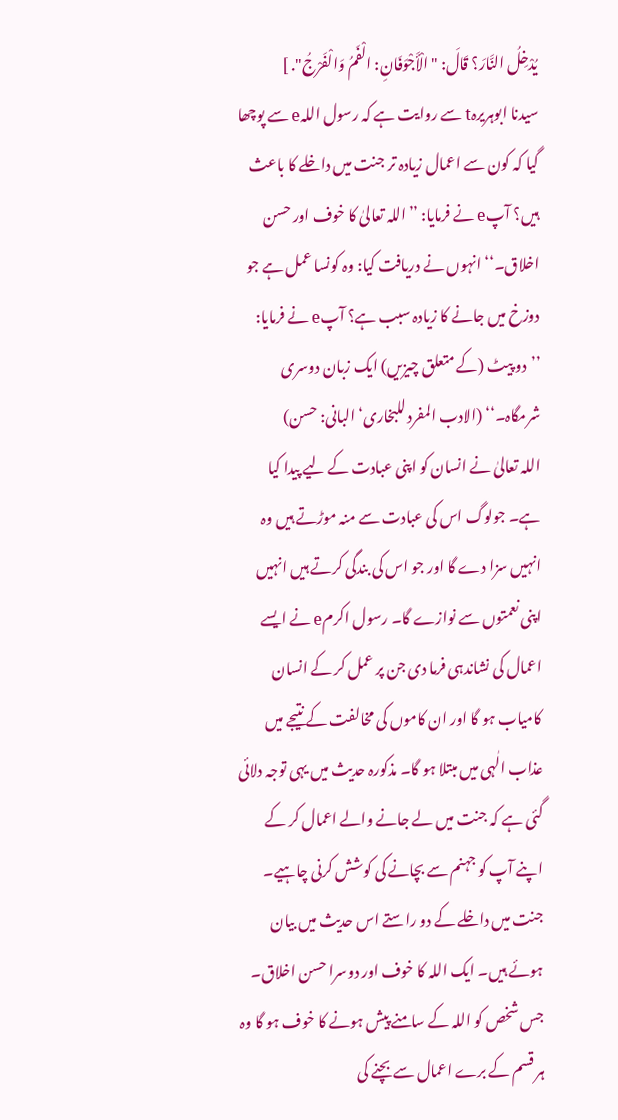يُدْخِلُ النَّارَ؟ قَالَ: "الْأَجْوَفَانِ: الْفَمُ وَالْفَرْجُ". ]
سیدنا ابوہریرہt سے روایت ہے کہ رسول اللہe سے پوچھا گیا کہ کون سے اعمال زیادہ تر جنت میں داخلے کا باعث ہیں؟ آپe نے فرمایا: ’’اللہ تعالیٰ کا خوف اور حسن اخلاق۔‘‘ انہوں نے دریافت کیا: وہ کونسا عمل ہے جو دوزخ میں جانے کا زیادہ سبب ہے؟ آپe نے فرمایا: ’’دو پیٹ (کے متعلق چیزیں) ایک زبان دوسری شرمگاہ۔‘‘ (الادب المفرد للبخاری‘ البانی: حسن)
اللہ تعالیٰ نے انسان کو اپنی عبادت کے لیے پیدا کیا ہے۔ جولوگ اس کی عبادت سے منہ موڑتے ہیں وہ انہیں سزا دے گا اور جو اس کی بندگی کرتے ہیں انہیں اپنی نعمتوں سے نوازے گا۔ رسول اکرمe نے ایسے اعمال کی نشاندہی فرما دی جن پر عمل کر کے انسان کامیاب ہو گا اور ان کاموں کی مخالفت کے نتیجے میں عذاب الٰہی میں مبتلا ہو گا۔ مذکورہ حدیث میں یہی توجہ دلائی گئی ہے کہ جنت میں لے جانے والے اعمال کر کے اپنے آپ کو جہنم سے بچانے کی کوشش کرنی چاہیے۔
جنت میں داخلے کے دو راستے اس حدیث میں بیان ہوئے ہیں۔ ایک اللہ کا خوف اور دوسرا حسن اخلاق۔ جس شخص کو اللہ کے سامنے پیش ہونے کا خوف ہو گا وہ ہر قسم کے برے اعمال سے بچنے کی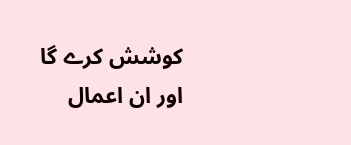کوشش کرے گا اور ان اعمال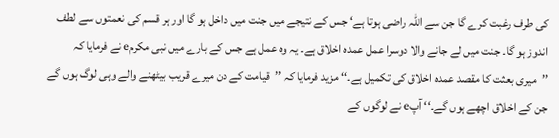کی طرف رغبت کرے گا جن سے اللہ راضی ہوتا ہے‘ جس کے نتیجے میں جنت میں داخل ہو گا اور ہر قسم کی نعمتوں سے لطف اندوز ہو گا۔ جنت میں لے جانے والا دوسرا عمل عمدہ اخلاق ہے۔ یہ وہ عمل ہے جس کے بارے میں نبی مکرمe نے فرمایا کہ ’’میری بعثت کا مقصد عمدہ اخلاق کی تکمیل ہے۔‘‘ مزید فرمایا کہ ’’قیامت کے دن میرے قریب بیٹھنے والے وہی لوگ ہوں گے جن کے اخلاق اچھے ہوں گے۔‘‘ آپe نے لوگوں کے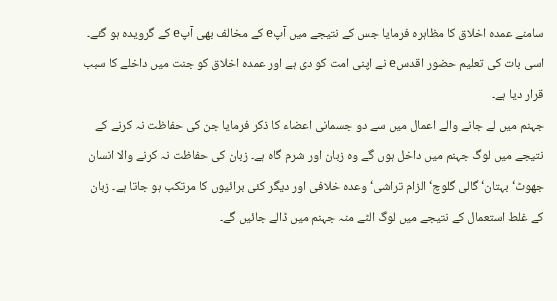سامنے عمدہ اخلاق کا مظاہرہ فرمایا جس کے نتیجے میں آپe کے مخالف بھی آپe کے گرویدہ ہو گئے۔ اسی بات کی تعلیم حضور اقدسe نے اپنی امت کو دی ہے اور عمدہ اخلاق کو جنت میں داخلے کا سبب قرار دیا ہے۔
جہنم میں لے جانے والے اعمال میں سے دو جسمانی اعضاء کا ذکر فرمایا جن کی حفاظت نہ کرنے کے نتیجے میں لوگ جہنم میں داخل ہوں گے وہ زبان اور شرم گاہ ہے۔ زبان کی حفاظت نہ کرنے والا انسان جھوٹ‘ بہتان‘ گالی گلوچ‘ الزام تراشی‘ وعدہ خلافی اور دیگر کئی برائیوں کا مرتکب ہو جاتا ہے۔ زبان کے غلط استعمال کے نتیجے میں لوگ الٹے منہ جہنم میں ڈالے جائیں گے۔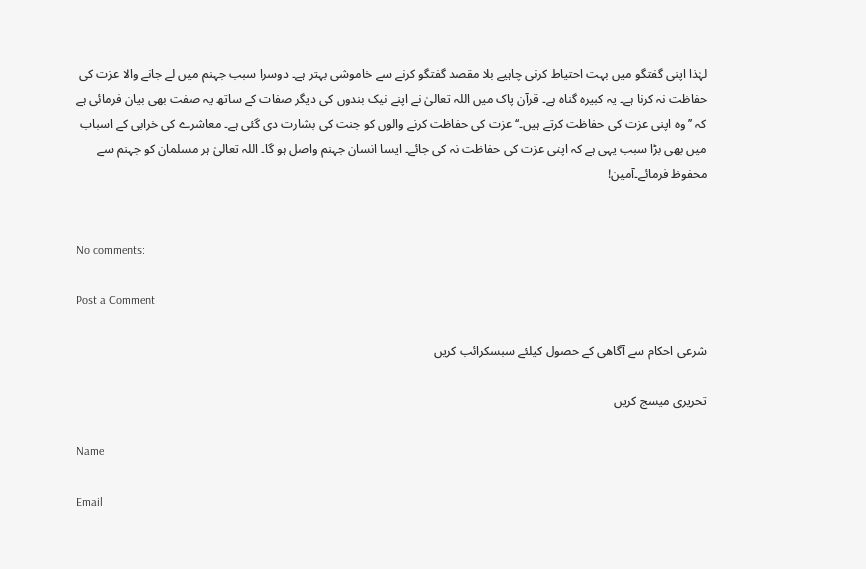لہٰذا اپنی گفتگو میں بہت احتیاط کرنی چاہیے بلا مقصد گفتگو کرنے سے خاموشی بہتر ہے۔ دوسرا سبب جہنم میں لے جانے والا عزت کی حفاظت نہ کرنا ہے۔ یہ کبیرہ گناہ ہے۔ قرآن پاک میں اللہ تعالیٰ نے اپنے نیک بندوں کی دیگر صفات کے ساتھ یہ صفت بھی بیان فرمائی ہے کہ ’’وہ اپنی عزت کی حفاظت کرتے ہیں۔‘‘ عزت کی حفاظت کرنے والوں کو جنت کی بشارت دی گئی ہے۔ معاشرے کی خرابی کے اسباب میں بھی بڑا سبب یہی ہے کہ اپنی عزت کی حفاظت نہ کی جائے۔ ایسا انسان جہنم واصل ہو گا۔ اللہ تعالیٰ ہر مسلمان کو جہنم سے محفوظ فرمائے۔آمین!


No comments:

Post a Comment

شرعی احکام سے آگاھی کے حصول کیلئے سبسکرائب کریں

تحریری میسج کریں

Name

Email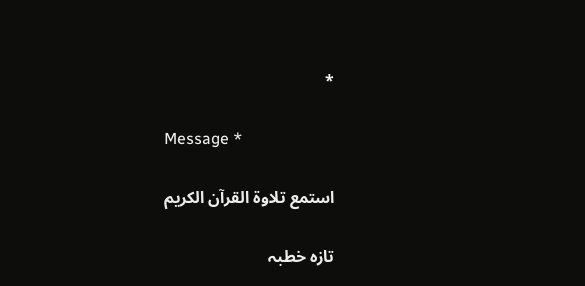*

Message *

استمع تلاوة القرآن الكريم

تازہ خطبہ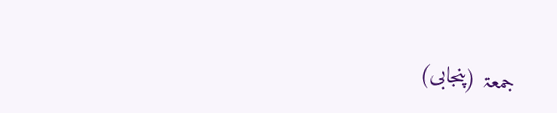جمعۃ (پنجابی)